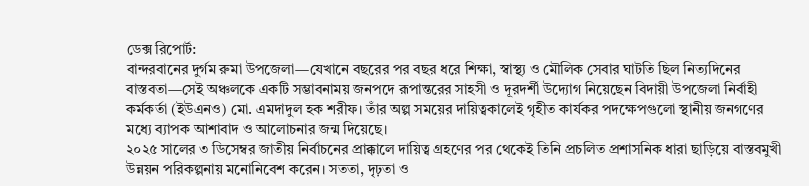ডেক্স রিপোর্ট:
বান্দরবানের দুর্গম রুমা উপজেলা—যেখানে বছরের পর বছর ধরে শিক্ষা, স্বাস্থ্য ও মৌলিক সেবার ঘাটতি ছিল নিত্যদিনের বাস্তবতা—সেই অঞ্চলকে একটি সম্ভাবনাময় জনপদে রূপান্তরের সাহসী ও দূরদর্শী উদ্যোগ নিয়েছেন বিদায়ী উপজেলা নির্বাহী কর্মকর্তা (ইউএনও) মো. এমদাদুল হক শরীফ। তাঁর অল্প সময়ের দায়িত্বকালেই গৃহীত কার্যকর পদক্ষেপগুলো স্থানীয় জনগণের মধ্যে ব্যাপক আশাবাদ ও আলোচনার জন্ম দিয়েছে।
২০২৫ সালের ৩ ডিসেম্বর জাতীয় নির্বাচনের প্রাক্কালে দায়িত্ব গ্রহণের পর থেকেই তিনি প্রচলিত প্রশাসনিক ধারা ছাড়িয়ে বাস্তবমুখী উন্নয়ন পরিকল্পনায় মনোনিবেশ করেন। সততা, দৃঢ়তা ও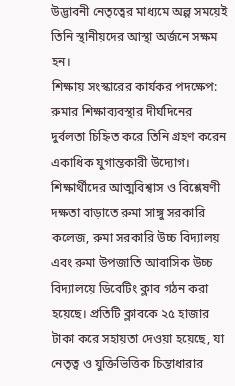উদ্ভাবনী নেতৃত্বের মাধ্যমে অল্প সময়েই তিনি স্থানীয়দের আস্থা অর্জনে সক্ষম হন।
শিক্ষায় সংস্কারের কার্যকর পদক্ষেপ:
রুমার শিক্ষাব্যবস্থার দীর্ঘদিনের দুর্বলতা চিহ্নিত করে তিনি গ্রহণ করেন একাধিক যুগান্তকারী উদ্যোগ। শিক্ষার্থীদের আত্মবিশ্বাস ও বিশ্লেষণী দক্ষতা বাড়াতে রুমা সাঙ্গু সরকারি কলেজ, রুমা সরকারি উচ্চ বিদ্যালয় এবং রুমা উপজাতি আবাসিক উচ্চ বিদ্যালয়ে ডিবেটিং ক্লাব গঠন করা হয়েছে। প্রতিটি ক্লাবকে ২৫ হাজার টাকা করে সহায়তা দেওয়া হয়েছে, যা নেতৃত্ব ও যুক্তিভিত্তিক চিন্তাধারার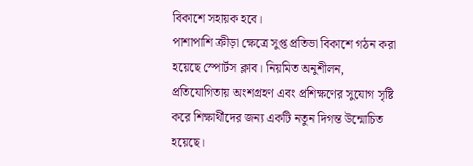বিকাশে সহায়ক হবে।
পাশাপাশি ক্রীড়া ক্ষেত্রে সুপ্ত প্রতিভা বিকাশে গঠন করা হয়েছে স্পোর্টস ক্লাব। নিয়মিত অনুশীলন, প্রতিযোগিতায় অংশগ্রহণ এবং প্রশিক্ষণের সুযোগ সৃষ্টি করে শিক্ষার্থীদের জন্য একটি নতুন দিগন্ত উন্মোচিত হয়েছে।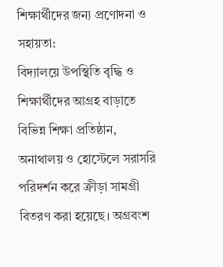শিক্ষার্থীদের জন্য প্রণোদনা ও সহায়তা:
বিদ্যালয়ে উপস্থিতি বৃদ্ধি ও শিক্ষার্থীদের আগ্রহ বাড়াতে বিভিন্ন শিক্ষা প্রতিষ্ঠান, অনাথালয় ও হোস্টেলে সরাসরি পরিদর্শন করে ক্রীড়া সামগ্রী বিতরণ করা হয়েছে। অগ্রবংশ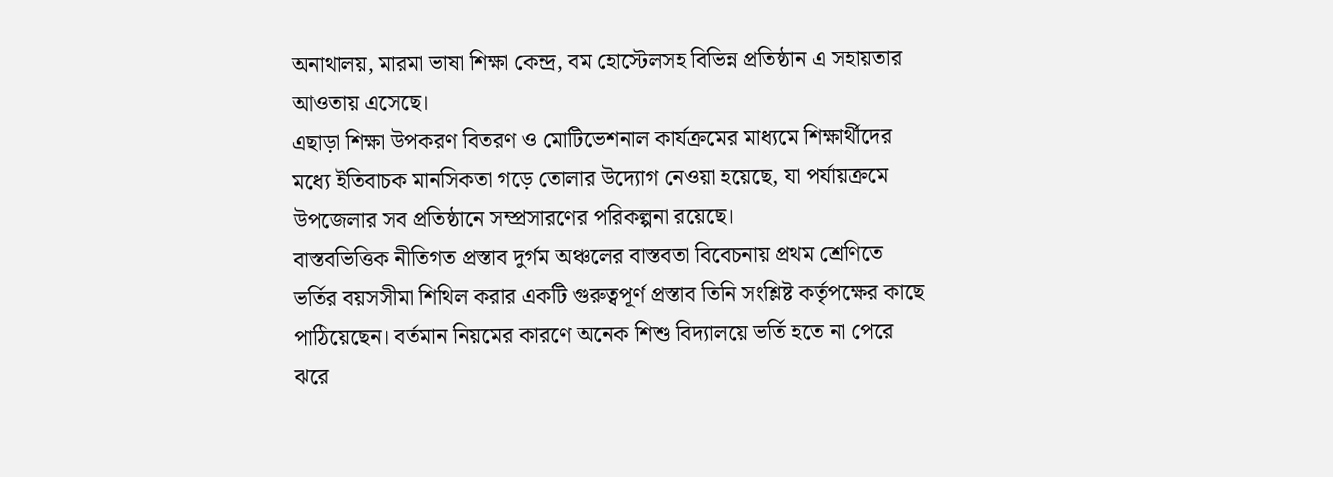অনাথালয়, মারমা ভাষা শিক্ষা কেন্দ্র, বম হোস্টেলসহ বিভিন্ন প্রতিষ্ঠান এ সহায়তার আওতায় এসেছে।
এছাড়া শিক্ষা উপকরণ বিতরণ ও মোটিভেশনাল কার্যক্রমের মাধ্যমে শিক্ষার্থীদের মধ্যে ইতিবাচক মানসিকতা গড়ে তোলার উদ্যোগ নেওয়া হয়েছে, যা পর্যায়ক্রমে উপজেলার সব প্রতিষ্ঠানে সম্প্রসারণের পরিকল্পনা রয়েছে।
বাস্তবভিত্তিক নীতিগত প্রস্তাব দুর্গম অঞ্চলের বাস্তবতা বিবেচনায় প্রথম শ্রেণিতে ভর্তির বয়সসীমা শিথিল করার একটি গুরুত্বপূর্ণ প্রস্তাব তিনি সংশ্লিষ্ট কর্তৃপক্ষের কাছে পাঠিয়েছেন। বর্তমান নিয়মের কারণে অনেক শিশু বিদ্যালয়ে ভর্তি হতে না পেরে ঝরে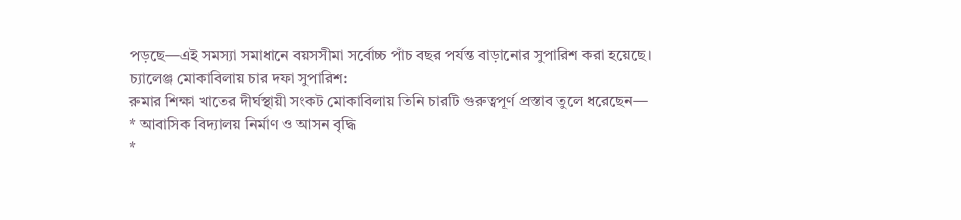পড়ছে—এই সমস্যা সমাধানে বয়সসীমা সর্বোচ্চ পাঁচ বছর পর্যন্ত বাড়ানোর সুপারিশ করা হয়েছে।
চ্যালেঞ্জ মোকাবিলায় চার দফা সুপারিশ:
রুমার শিক্ষা খাতের দীর্ঘস্থায়ী সংকট মোকাবিলায় তিনি চারটি গুরুত্বপূর্ণ প্রস্তাব তুলে ধরেছেন—
* আবাসিক বিদ্যালয় নির্মাণ ও আসন বৃদ্ধি
*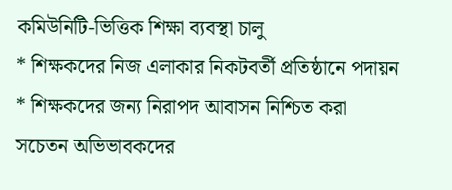কমিউনিটি-ভিত্তিক শিক্ষা ব্যবস্থা চালু
* শিক্ষকদের নিজ এলাকার নিকটবর্তী প্রতিষ্ঠানে পদায়ন
* শিক্ষকদের জন্য নিরাপদ আবাসন নিশ্চিত করা
সচেতন অভিভাবকদের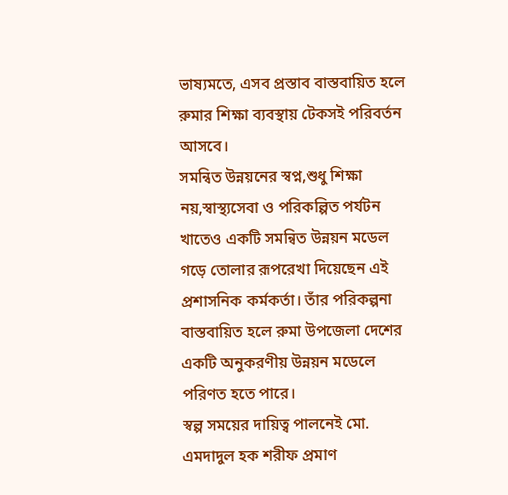ভাষ্যমতে, এসব প্রস্তাব বাস্তবায়িত হলে রুমার শিক্ষা ব্যবস্থায় টেকসই পরিবর্তন আসবে।
সমন্বিত উন্নয়নের স্বপ্ন,শুধু শিক্ষা নয়,স্বাস্থ্যসেবা ও পরিকল্পিত পর্যটন খাতেও একটি সমন্বিত উন্নয়ন মডেল গড়ে তোলার রূপরেখা দিয়েছেন এই প্রশাসনিক কর্মকর্তা। তাঁর পরিকল্পনা বাস্তবায়িত হলে রুমা উপজেলা দেশের একটি অনুকরণীয় উন্নয়ন মডেলে পরিণত হতে পারে।
স্বল্প সময়ের দায়িত্ব পালনেই মো. এমদাদুল হক শরীফ প্রমাণ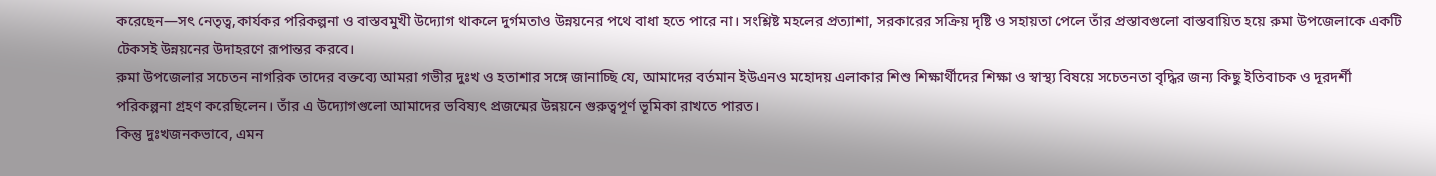করেছেন—সৎ নেতৃত্ব,কার্যকর পরিকল্পনা ও বাস্তবমুখী উদ্যোগ থাকলে দুর্গমতাও উন্নয়নের পথে বাধা হতে পারে না। সংশ্লিষ্ট মহলের প্রত্যাশা, সরকারের সক্রিয় দৃষ্টি ও সহায়তা পেলে তাঁর প্রস্তাবগুলো বাস্তবায়িত হয়ে রুমা উপজেলাকে একটি টেকসই উন্নয়নের উদাহরণে রূপান্তর করবে।
রুমা উপজেলার সচেতন নাগরিক তাদের বক্তব্যে আমরা গভীর দুঃখ ও হতাশার সঙ্গে জানাচ্ছি যে, আমাদের বর্তমান ইউএনও মহোদয় এলাকার শিশু শিক্ষার্থীদের শিক্ষা ও স্বাস্থ্য বিষয়ে সচেতনতা বৃদ্ধির জন্য কিছু ইতিবাচক ও দূরদর্শী পরিকল্পনা গ্রহণ করেছিলেন। তাঁর এ উদ্যোগগুলো আমাদের ভবিষ্যৎ প্রজন্মের উন্নয়নে গুরুত্বপূর্ণ ভূমিকা রাখতে পারত।
কিন্তু দুঃখজনকভাবে, এমন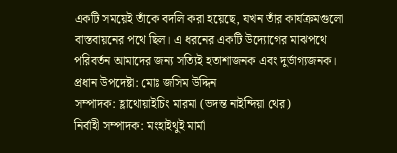একটি সময়েই তাঁকে বদলি করা হয়েছে, যখন তাঁর কার্যক্রমগুলো বাস্তবায়নের পথে ছিল। এ ধরনের একটি উদ্যোগের মাঝপথে পরিবর্তন আমাদের জন্য সত্যিই হতাশাজনক এবং দুর্ভাগ্যজনক।
প্রধান উপদেষ্টা: মোঃ জসিম উদ্দিন
সম্পাদক: হ্লাথোয়াইচিং মারমা (ভদন্ত নাইন্দিয়া থের)
নির্বাহী সম্পাদক: মংহাইথুই মার্মা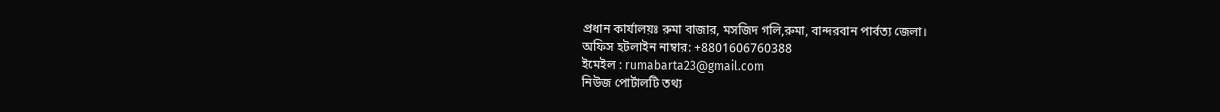প্রধান কার্যালয়ঃ রুমা বাজার, মসজিদ গলি,রুমা, বান্দরবান পার্বত্য জেলা।
অফিস হটলাইন নাম্বার: +8801606760388
ইমেইল : rumabarta23@gmail.com
নিউজ পোর্টালটি তথ্য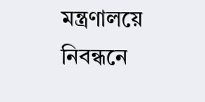মন্ত্রণালয়ে নিবন্ধনে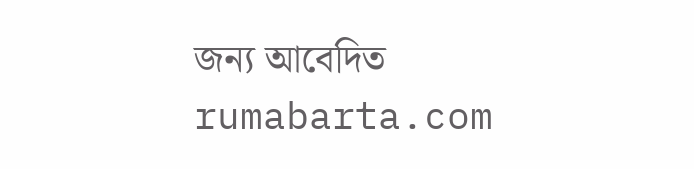জন্য আবেদিত
rumabarta.com